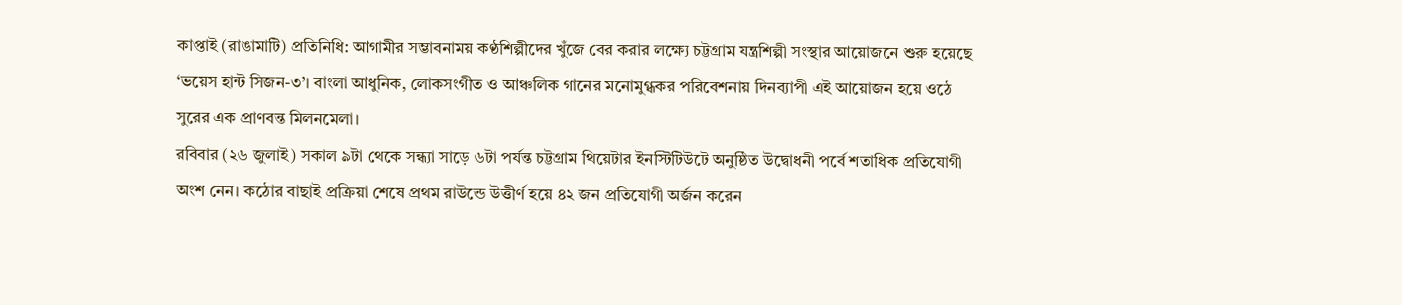কাপ্তাই (রাঙামাটি) প্রতিনিধি: আগামীর সম্ভাবনাময় কণ্ঠশিল্পীদের খুঁজে বের করার লক্ষ্যে চট্টগ্রাম যন্ত্রশিল্পী সংস্থার আয়োজনে শুরু হয়েছে ‘ভয়েস হান্ট সিজন-৩’। বাংলা আধুনিক, লোকসংগীত ও আঞ্চলিক গানের মনোমুগ্ধকর পরিবেশনায় দিনব্যাপী এই আয়োজন হয়ে ওঠে সুরের এক প্রাণবন্ত মিলনমেলা।
রবিবার (২৬ জুলাই) সকাল ৯টা থেকে সন্ধ্যা সাড়ে ৬টা পর্যন্ত চট্টগ্রাম থিয়েটার ইনস্টিটিউটে অনুষ্ঠিত উদ্বোধনী পর্বে শতাধিক প্রতিযোগী অংশ নেন। কঠোর বাছাই প্রক্রিয়া শেষে প্রথম রাউন্ডে উত্তীর্ণ হয়ে ৪২ জন প্রতিযোগী অর্জন করেন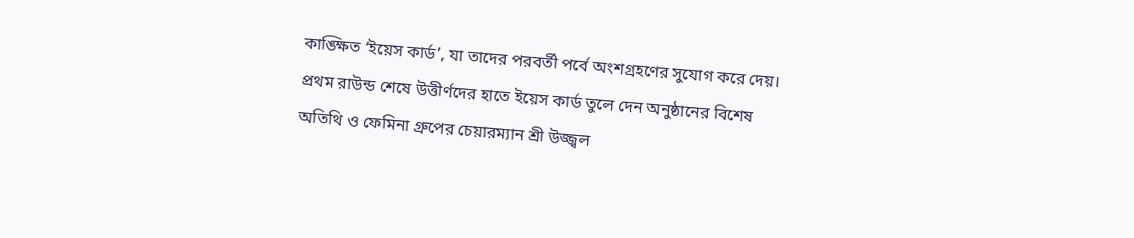কাঙ্ক্ষিত ‘ইয়েস কার্ড’, যা তাদের পরবর্তী পর্বে অংশগ্রহণের সুযোগ করে দেয়।
প্রথম রাউন্ড শেষে উত্তীর্ণদের হাতে ইয়েস কার্ড তুলে দেন অনুষ্ঠানের বিশেষ অতিথি ও ফেমিনা গ্রুপের চেয়ারম্যান শ্রী উজ্জ্বল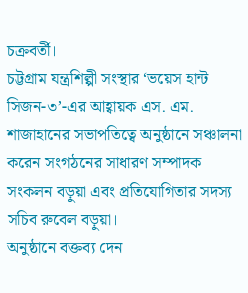চক্রবর্তী।
চট্টগ্রাম যন্ত্রশিল্পী সংস্থার ‘ভয়েস হান্ট সিজন-৩’-এর আহ্বায়ক এস. এম. শাজাহানের সভাপতিত্বে অনুষ্ঠানে সঞ্চালনা করেন সংগঠনের সাধারণ সম্পাদক সংকলন বড়ুয়া এবং প্রতিযোগিতার সদস্য সচিব রুবেল বড়ুয়া।
অনুষ্ঠানে বক্তব্য দেন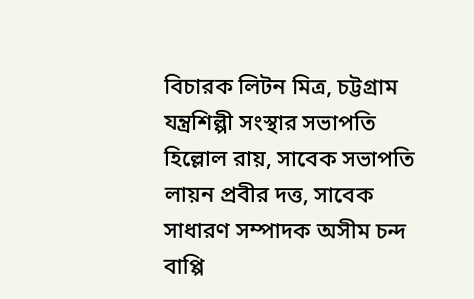বিচারক লিটন মিত্র, চট্টগ্রাম যন্ত্রশিল্পী সংস্থার সভাপতি হিল্লোল রায়, সাবেক সভাপতি লায়ন প্রবীর দত্ত, সাবেক সাধারণ সম্পাদক অসীম চন্দ বাপ্পি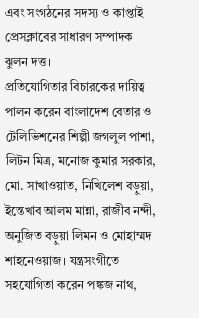এবং সংগঠনের সদস্য ও কাপ্তাই প্রেসক্লাবের সাধারণ সম্পাদক ঝুলন দত্ত।
প্রতিযোগিতার বিচারকের দায়িত্ব পালন করেন বাংলাদেশ বেতার ও টেলিভিশনের শিল্পী জগলুল পাশা, লিটন মিত্র, মনোজ কুমার সরকার, মো. সাখাওয়াত, নিখিলেশ বড়ুয়া, ইন্তেখাব আলম মান্না, রাজীব নন্দী, অনুজিত বড়ুয়া লিমন ও মোহাম্মদ শাহনেওয়াজ। যন্ত্রসংগীতে সহযোগিতা করেন পঙ্কজ নাথ,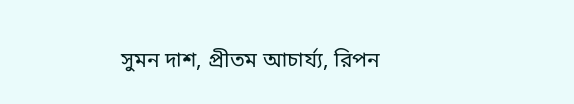সুমন দাশ, প্রীতম আচার্য্য, রিপন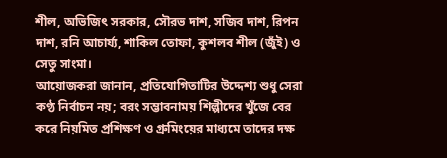শীল, অভিজিৎ সরকার, সৌরভ দাশ, সজিব দাশ, রিপন দাশ, রনি আচার্য্য, শাকিল তোফা, কুশলব শীল (জুঁই) ও সেতু সাংমা।
আয়োজকরা জানান, প্রতিযোগিতাটির উদ্দেশ্য শুধু সেরা কণ্ঠ নির্বাচন নয়; বরং সম্ভাবনাময় শিল্পীদের খুঁজে বের করে নিয়মিত প্রশিক্ষণ ও গ্রুমিংয়ের মাধ্যমে তাদের দক্ষ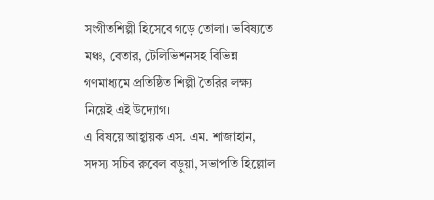সংগীতশিল্পী হিসেবে গড়ে তোলা। ভবিষ্যতে মঞ্চ, বেতার, টেলিভিশনসহ বিভিন্ন গণমাধ্যমে প্রতিষ্ঠিত শিল্পী তৈরির লক্ষ্য নিয়েই এই উদ্যোগ।
এ বিষয়ে আহ্বায়ক এস. এম. শাজাহান, সদস্য সচিব রুবেল বড়ুয়া, সভাপতি হিল্লোল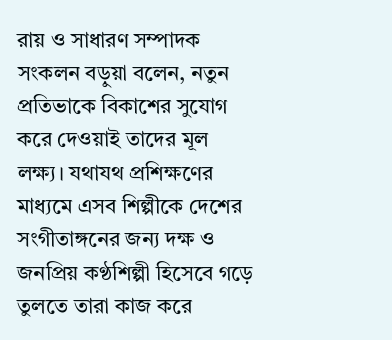রায় ও সাধারণ সম্পাদক সংকলন বড়ুয়া বলেন, নতুন প্রতিভাকে বিকাশের সুযোগ করে দেওয়াই তাদের মূল লক্ষ্য। যথাযথ প্রশিক্ষণের মাধ্যমে এসব শিল্পীকে দেশের সংগীতাঙ্গনের জন্য দক্ষ ও জনপ্রিয় কণ্ঠশিল্পী হিসেবে গড়ে তুলতে তারা কাজ করে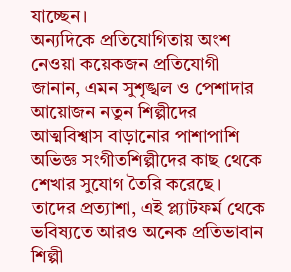যাচ্ছেন।
অন্যদিকে প্রতিযোগিতায় অংশ নেওয়া কয়েকজন প্রতিযোগী জানান, এমন সুশৃঙ্খল ও পেশাদার আয়োজন নতুন শিল্পীদের আত্মবিশ্বাস বাড়ানোর পাশাপাশি অভিজ্ঞ সংগীতশিল্পীদের কাছ থেকে শেখার সুযোগ তৈরি করেছে। তাদের প্রত্যাশা, এই প্ল্যাটফর্ম থেকে ভবিষ্যতে আরও অনেক প্রতিভাবান শিল্পী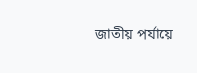জাতীয় পর্যায়ে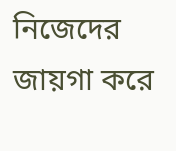নিজেদের জায়গা করে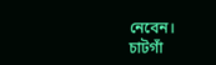নেবেন।
চাটগাঁ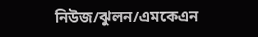নিউজ/ঝুলন/এমকেএন